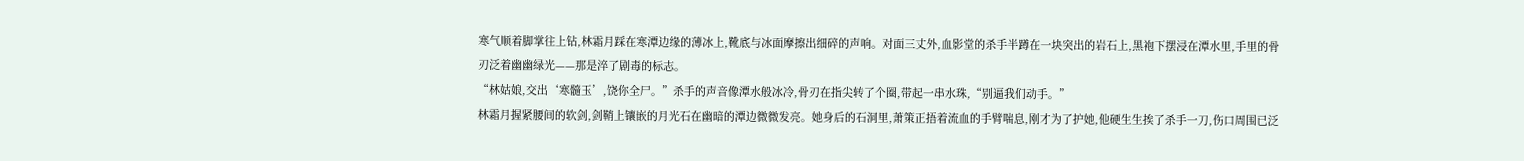寒气顺着脚掌往上钻,林霜月踩在寒潭边缘的薄冰上,靴底与冰面摩擦出细碎的声响。对面三丈外,血影堂的杀手半蹲在一块突出的岩石上,黑袍下摆浸在潭水里,手里的骨刃泛着幽幽绿光——那是淬了剧毒的标志。
“林姑娘,交出‘寒髓玉’,饶你全尸。”杀手的声音像潭水般冰冷,骨刃在指尖转了个圈,带起一串水珠,“别逼我们动手。”
林霜月握紧腰间的软剑,剑鞘上镶嵌的月光石在幽暗的潭边微微发亮。她身后的石洞里,萧策正捂着流血的手臂喘息,刚才为了护她,他硬生生挨了杀手一刀,伤口周围已泛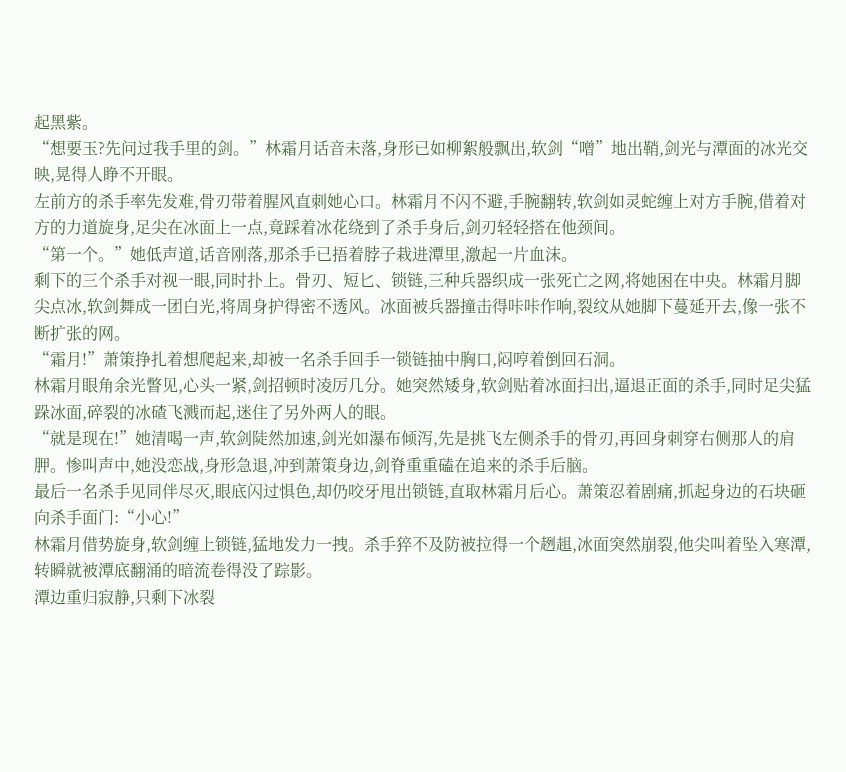起黑紫。
“想要玉?先问过我手里的剑。”林霜月话音未落,身形已如柳絮般飘出,软剑“噌”地出鞘,剑光与潭面的冰光交映,晃得人睁不开眼。
左前方的杀手率先发难,骨刃带着腥风直刺她心口。林霜月不闪不避,手腕翻转,软剑如灵蛇缠上对方手腕,借着对方的力道旋身,足尖在冰面上一点,竟踩着冰花绕到了杀手身后,剑刃轻轻搭在他颈间。
“第一个。”她低声道,话音刚落,那杀手已捂着脖子栽进潭里,激起一片血沫。
剩下的三个杀手对视一眼,同时扑上。骨刃、短匕、锁链,三种兵器织成一张死亡之网,将她困在中央。林霜月脚尖点冰,软剑舞成一团白光,将周身护得密不透风。冰面被兵器撞击得咔咔作响,裂纹从她脚下蔓延开去,像一张不断扩张的网。
“霜月!”萧策挣扎着想爬起来,却被一名杀手回手一锁链抽中胸口,闷哼着倒回石洞。
林霜月眼角余光瞥见,心头一紧,剑招顿时凌厉几分。她突然矮身,软剑贴着冰面扫出,逼退正面的杀手,同时足尖猛跺冰面,碎裂的冰碴飞溅而起,迷住了另外两人的眼。
“就是现在!”她清喝一声,软剑陡然加速,剑光如瀑布倾泻,先是挑飞左侧杀手的骨刃,再回身刺穿右侧那人的肩胛。惨叫声中,她没恋战,身形急退,冲到萧策身边,剑脊重重磕在追来的杀手后脑。
最后一名杀手见同伴尽灭,眼底闪过惧色,却仍咬牙甩出锁链,直取林霜月后心。萧策忍着剧痛,抓起身边的石块砸向杀手面门:“小心!”
林霜月借势旋身,软剑缠上锁链,猛地发力一拽。杀手猝不及防被拉得一个趔趄,冰面突然崩裂,他尖叫着坠入寒潭,转瞬就被潭底翻涌的暗流卷得没了踪影。
潭边重归寂静,只剩下冰裂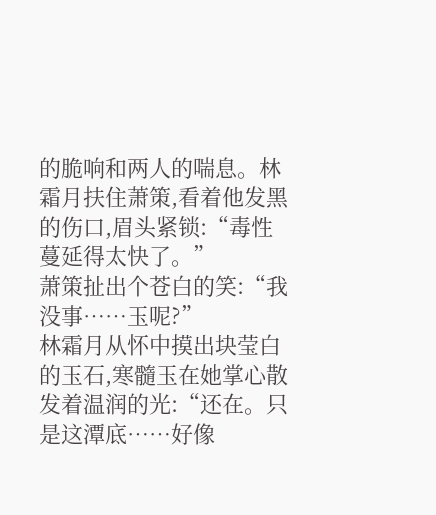的脆响和两人的喘息。林霜月扶住萧策,看着他发黑的伤口,眉头紧锁:“毒性蔓延得太快了。”
萧策扯出个苍白的笑:“我没事……玉呢?”
林霜月从怀中摸出块莹白的玉石,寒髓玉在她掌心散发着温润的光:“还在。只是这潭底……好像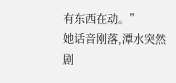有东西在动。”
她话音刚落,潭水突然剧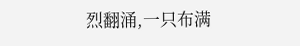烈翻涌,一只布满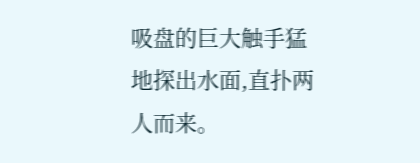吸盘的巨大触手猛地探出水面,直扑两人而来。